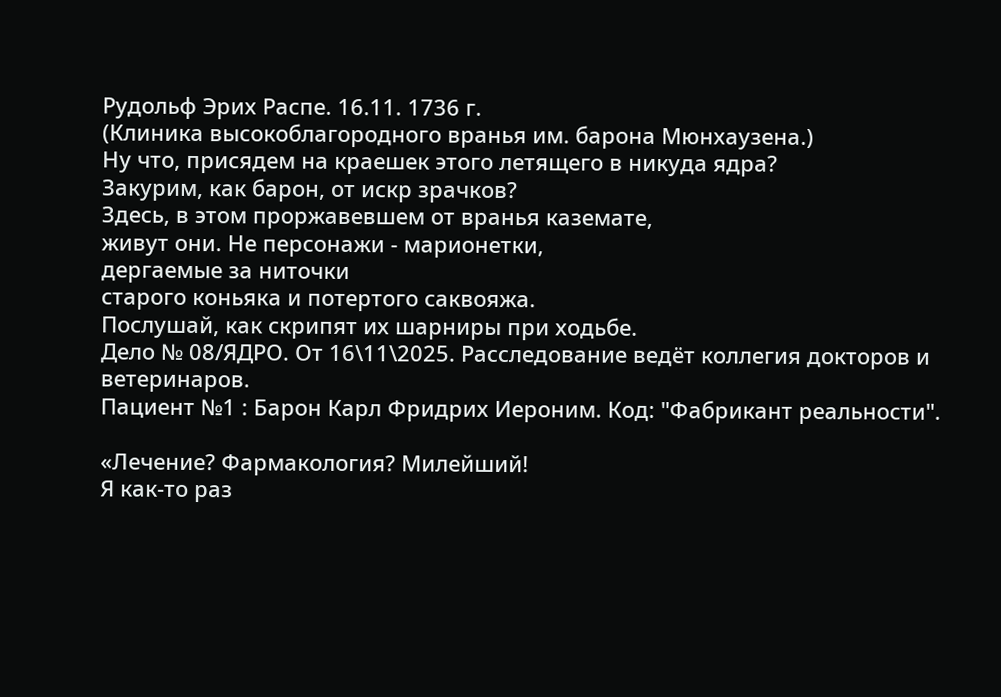Рудольф Эрих Распе. 16.11. 1736 г.
(Клиника высокоблагородного вранья им. барона Мюнхаузена.)
Ну что, присядем на краешек этого летящего в никуда ядра?
Закурим, как барон, от искр зрачков?
Здесь, в этом проржавевшем от вранья каземате,
живут они. Не персонажи - марионетки,
дергаемые за ниточки
старого коньяка и потертого саквояжа.
Послушай, как скрипят их шарниры при ходьбе.
Дело № 08/ЯДРО. От 16\11\2025. Расследование ведёт коллегия докторов и ветеринаров.
Пациент №1 : Барон Карл Фридрих Иероним. Код: "Фабрикант реальности".

«Лечение? Фармакология? Милейший!
Я как-то раз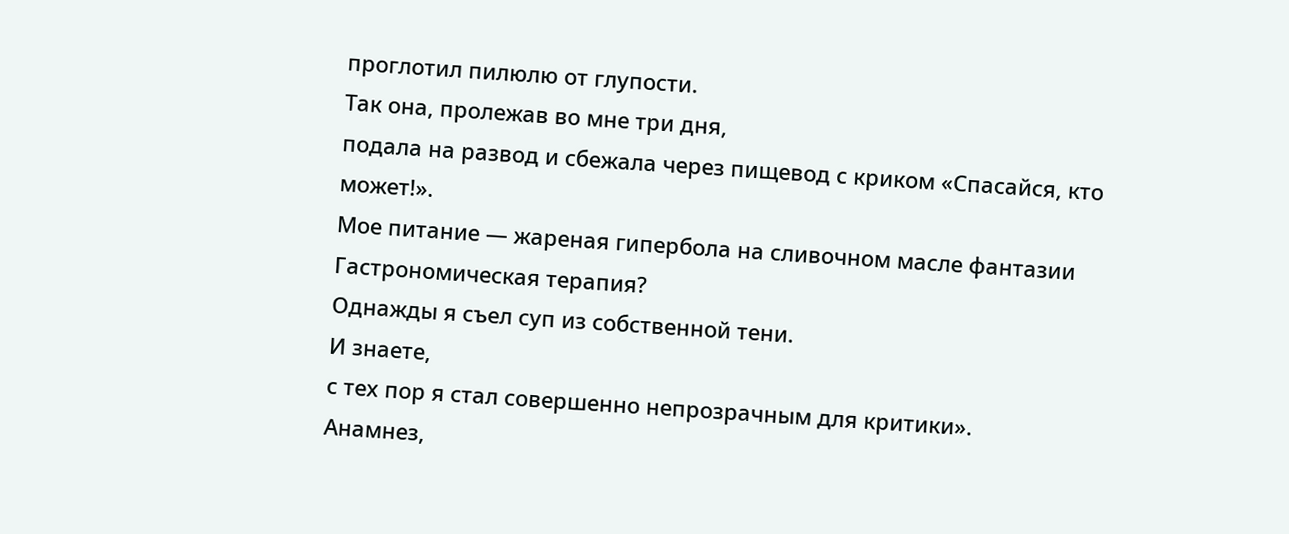проглотил пилюлю от глупости.
Так она, пролежав во мне три дня,
подала на развод и сбежала через пищевод с криком «Спасайся, кто может!».
Мое питание — жареная гипербола на сливочном масле фантазии
Гастрономическая терапия?
Однажды я съел суп из собственной тени.
И знаете,
с тех пор я стал совершенно непрозрачным для критики».
Анамнез,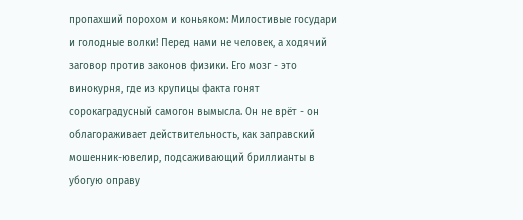пропахший порохом и коньяком: Милостивые государи и голодные волки! Перед нами не человек, а ходячий заговор против законов физики. Его мозг - это винокурня, где из крупицы факта гонят сорокаградусный самогон вымысла. Он не врёт - он облагораживает действительность, как заправский мошенник-ювелир, подсаживающий бриллианты в убогую оправу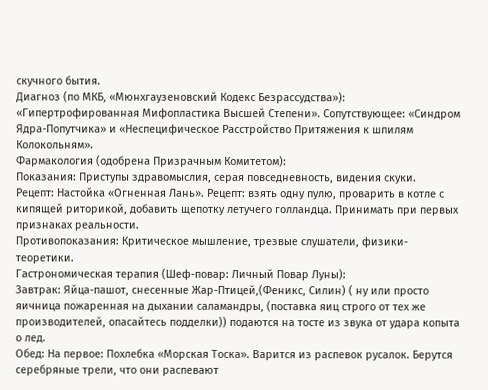скучного бытия.
Диагноз (по МКБ, «Мюнхгаузеновский Кодекс Безрассудства»): «Гипертрофированная Мифопластика Высшей Степени». Сопутствующее: «Синдром Ядра-Попутчика» и «Неспецифическое Расстройство Притяжения к шпилям Колокольням».
Фармакология (одобрена Призрачным Комитетом):
Показания: Приступы здравомыслия, серая повседневность, видения скуки.
Рецепт: Настойка «Огненная Лань». Рецепт: взять одну пулю, проварить в котле с кипящей риторикой, добавить щепотку летучего голландца. Принимать при первых признаках реальности.
Противопоказания: Критическое мышление, трезвые слушатели, физики-теоретики.
Гастрономическая терапия (Шеф-повар: Личный Повар Луны):
Завтрак: Яйца-пашот, снесенные Жар-Птицей,(Феникс, Силин) ( ну или просто яичница пожаренная на дыхании саламандры, (поставка яиц строго от тех же производителей, опасайтесь подделки)) подаются на тосте из звука от удара копыта о лед.
Обед: На первое: Похлебка «Морская Тоска». Варится из распевок русалок. Берутся серебряные трели, что они распевают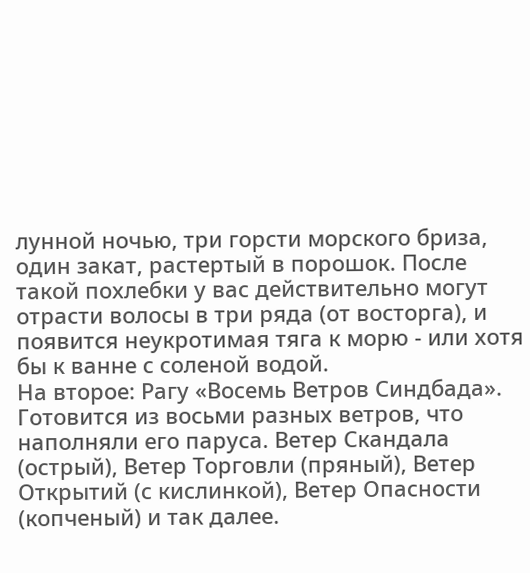лунной ночью, три горсти морского бриза, один закат, растертый в порошок. После такой похлебки у вас действительно могут отрасти волосы в три ряда (от восторга), и появится неукротимая тяга к морю - или хотя бы к ванне с соленой водой.
На второе: Рагу «Восемь Ветров Синдбада». Готовится из восьми разных ветров, что наполняли его паруса. Ветер Скандала (острый), Ветер Торговли (пряный), Ветер Открытий (с кислинкой), Ветер Опасности (копченый) и так далее.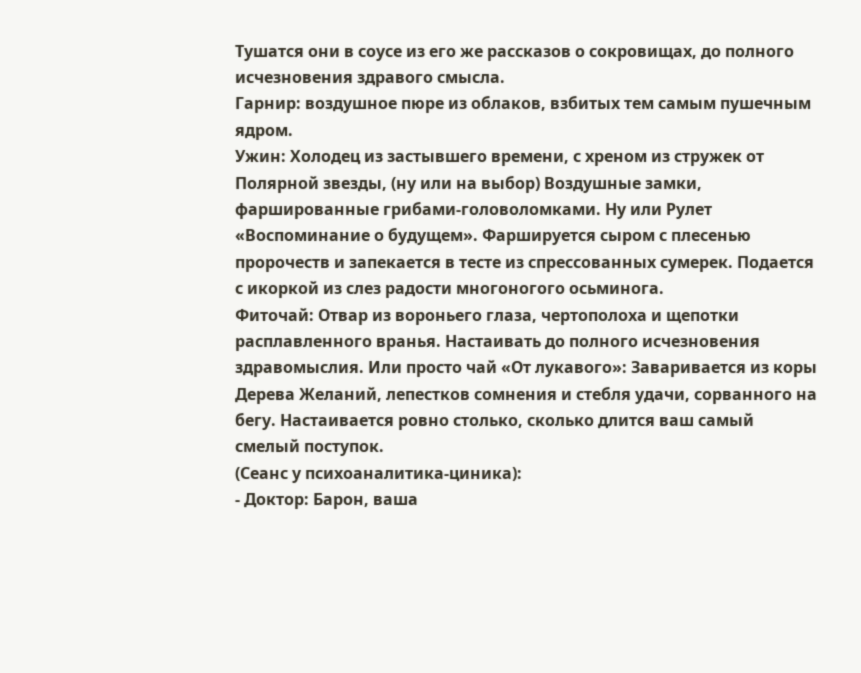Тушатся они в соусе из его же рассказов о сокровищах, до полного исчезновения здравого смысла.
Гарнир: воздушное пюре из облаков, взбитых тем самым пушечным ядром.
Ужин: Холодец из застывшего времени, с хреном из стружек от Полярной звезды, (ну или на выбор) Воздушные замки, фаршированные грибами-головоломками. Ну или Рулет «Воспоминание о будущем». Фаршируется сыром с плесенью пророчеств и запекается в тесте из спрессованных сумерек. Подается с икоркой из слез радости многоногого осьминога.
Фиточай: Отвар из вороньего глаза, чертополоха и щепотки расплавленного вранья. Настаивать до полного исчезновения здравомыслия. Или просто чай «От лукавого»: Заваривается из коры Дерева Желаний, лепестков сомнения и стебля удачи, сорванного на бегу. Настаивается ровно столько, сколько длится ваш самый смелый поступок.
(Сеанс у психоаналитика-циника):
- Доктор: Барон, ваша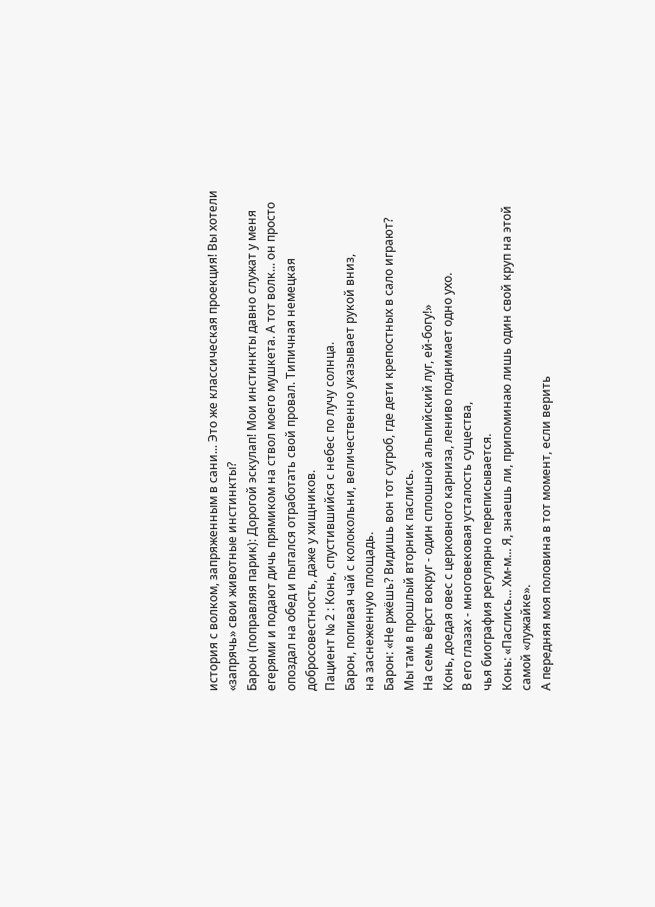история с волком, запряженным в сани... Это же классическая проекция! Вы хотели «запрячь» свои животные инстинкты?
Барон (поправляя парик): Дорогой эскулап! Мои инстинкты давно служат у меня егерями и подают дичь прямиком на ствол моего мушкета. А тот волк... он просто опоздал на обед и пытался отработать свой провал. Типичная немецкая добросовестность, даже у хищников.
Пациент № 2 : Конь, спустившийся с небес по лучу солнца.
Барон, попивая чай с колокольни, величественно указывает рукой вниз,
на заснеженную площадь.
Барон: «Не ржёшь? Видишь вон тот сугроб, где дети крепостных в сало играют?
Мы там в прошлый вторник паслись.
На семь вёрст вокруг - один сплошной альпийский луг, ей-богу!»
Конь, доедая овес с церковного карниза, лениво поднимает одно ухо.
В его глазах - многовековая усталость существа,
чья биография регулярно переписывается.
Конь: «Паслись... Хм-м... Я, знаешь ли, припоминаю лишь один свой круп на этой самой «лужайке».
А передняя моя половина в тот момент, если верить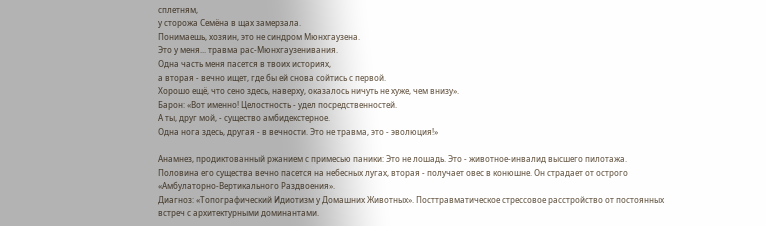сплетням,
у сторожа Семёна в щах замерзала.
Понимаешь, хозяин, это не синдром Мюнхгаузена.
Это у меня... травма рас-Мюнхгаузенивания.
Одна часть меня пасется в твоих историях,
а вторая - вечно ищет, где бы ей снова сойтись с первой.
Хорошо ещё, что сено здесь, наверху, оказалось ничуть не хуже, чем внизу».
Барон: «Вот именно! Целостность - удел посредственностей.
А ты, друг мой, - существо амбидекстерное.
Одна нога здесь, другая - в вечности. Это не травма, это - эволюция!»

Анамнез, продиктованный ржанием с примесью паники: Это не лошадь. Это - животное-инвалид высшего пилотажа. Половина его существа вечно пасется на небесных лугах, вторая - получает овес в конюшне. Он страдает от острого «Амбулаторно-Вертикального Раздвоения».
Диагноз: «Топографический Идиотизм у Домашних Животных». Посттравматическое стрессовое расстройство от постоянных встреч с архитектурными доминантами.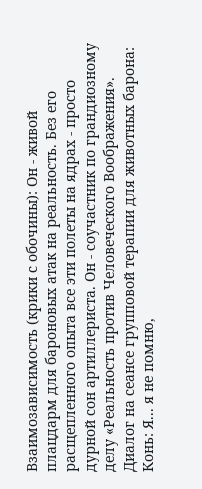Взаимозависимость (крики с обочины): Он - живой плацдарм для бароновых атак на реальность. Без его расщепленного опыта все эти полеты на ядрах - просто дурной сон артиллериста. Он - соучастник по грандиозному делу «Реальность против Человеческого Воображения».
Диалог на сеансе групповой терапии для животных барона:
Конь: Я... я не помню,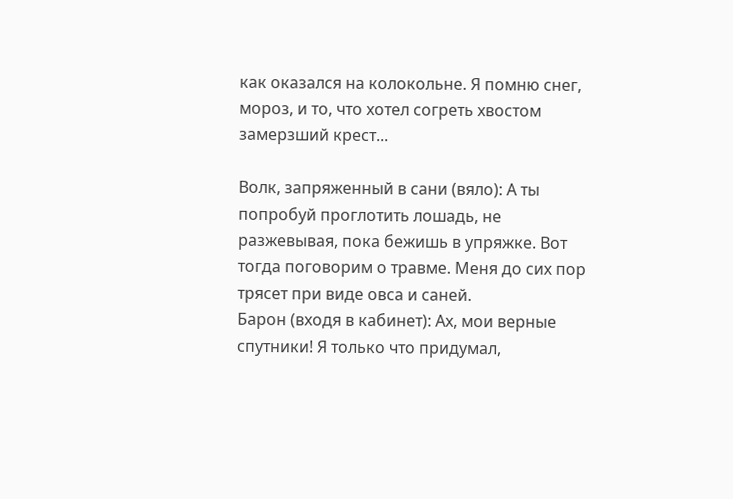как оказался на колокольне. Я помню снег, мороз, и то, что хотел согреть хвостом замерзший крест...

Волк, запряженный в сани (вяло): А ты попробуй проглотить лошадь, не разжевывая, пока бежишь в упряжке. Вот тогда поговорим о травме. Меня до сих пор трясет при виде овса и саней.
Барон (входя в кабинет): Ах, мои верные спутники! Я только что придумал,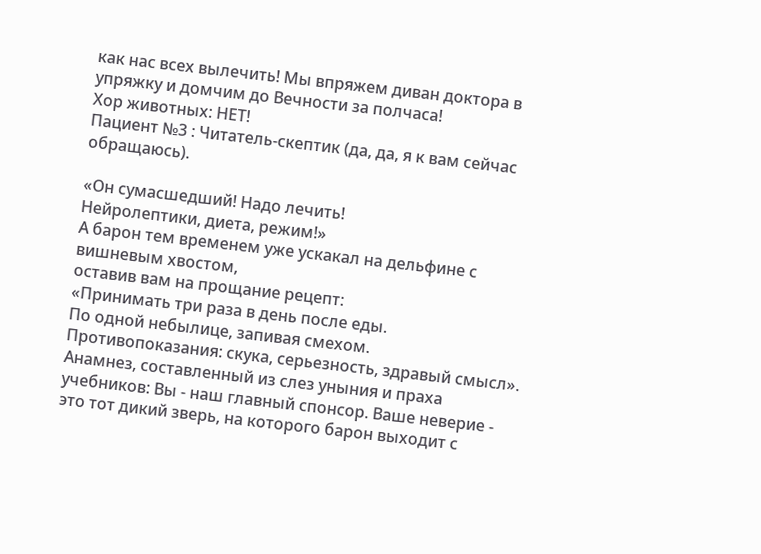как нас всех вылечить! Мы впряжем диван доктора в упряжку и домчим до Вечности за полчаса!
Хор животных: НЕТ!
Пациент №3 : Читатель-скептик (да, да, я к вам сейчас обращаюсь).

«Он сумасшедший! Надо лечить!
Нейролептики, диета, режим!»
А барон тем временем уже ускакал на дельфине с вишневым хвостом,
оставив вам на прощание рецепт:
«Принимать три раза в день после еды.
По одной небылице, запивая смехом.
Противопоказания: скука, серьезность, здравый смысл».
Анамнез, составленный из слез уныния и праха учебников: Вы - наш главный спонсор. Ваше неверие - это тот дикий зверь, на которого барон выходит с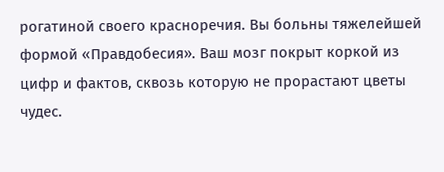рогатиной своего красноречия. Вы больны тяжелейшей формой «Правдобесия». Ваш мозг покрыт коркой из цифр и фактов, сквозь которую не прорастают цветы чудес.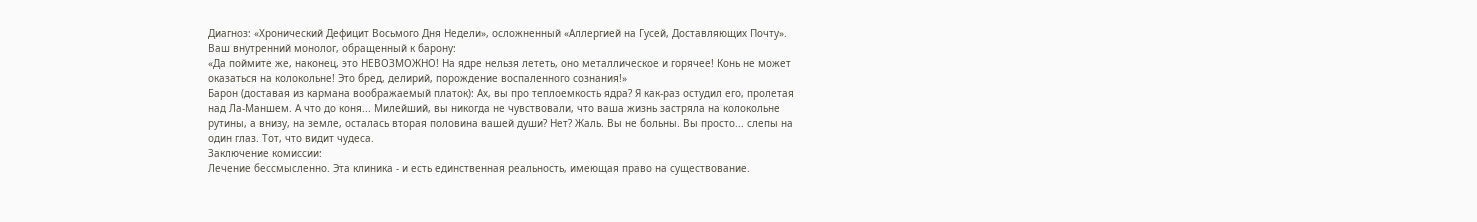Диагноз: «Хронический Дефицит Восьмого Дня Недели», осложненный «Аллергией на Гусей, Доставляющих Почту».
Ваш внутренний монолог, обращенный к барону:
«Да поймите же, наконец, это НЕВОЗМОЖНО! На ядре нельзя лететь, оно металлическое и горячее! Конь не может оказаться на колокольне! Это бред, делирий, порождение воспаленного сознания!»
Барон (доставая из кармана воображаемый платок): Ах, вы про теплоемкость ядра? Я как-раз остудил его, пролетая над Ла-Маншем. А что до коня... Милейший, вы никогда не чувствовали, что ваша жизнь застряла на колокольне рутины, а внизу, на земле, осталась вторая половина вашей души? Нет? Жаль. Вы не больны. Вы просто... слепы на один глаз. Тот, что видит чудеса.
Заключение комиссии:
Лечение бессмысленно. Эта клиника - и есть единственная реальность, имеющая право на существование.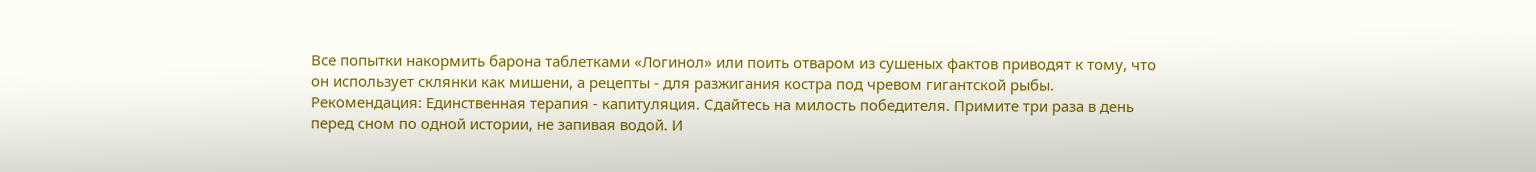Все попытки накормить барона таблетками «Логинол» или поить отваром из сушеных фактов приводят к тому, что он использует склянки как мишени, а рецепты - для разжигания костра под чревом гигантской рыбы.
Рекомендация: Единственная терапия - капитуляция. Сдайтесь на милость победителя. Примите три раза в день перед сном по одной истории, не запивая водой. И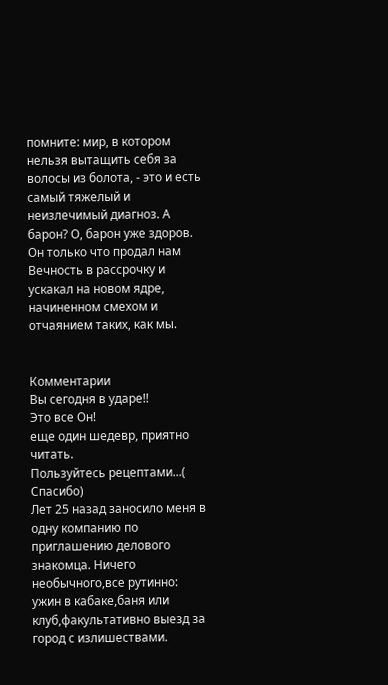помните: мир, в котором нельзя вытащить себя за волосы из болота, - это и есть самый тяжелый и неизлечимый диагноз. А барон? О, барон уже здоров. Он только что продал нам Вечность в рассрочку и ускакал на новом ядре, начиненном смехом и отчаянием таких, как мы.


Комментарии
Вы сегодня в ударе!!
Это все Он!
еще один шедевр, приятно читать.
Пользуйтесь рецептами...( Спасибо)
Лет 25 назад заносило меня в одну компанию по приглашению делового знакомца. Ничего необычного,все рутинно: ужин в кабаке,баня или клуб,факультативно выезд за город с излишествами.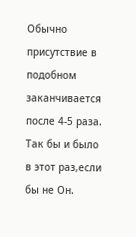Обычно присутствие в подобном заканчивается после 4-5 раза.
Так бы и было в этот раз,если бы не Он.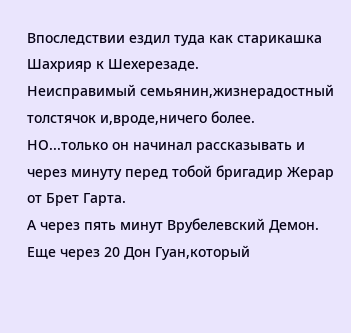Впоследствии ездил туда как старикашка Шахрияр к Шехерезаде.
Неисправимый семьянин,жизнерадостный толстячок и,вроде,ничего более.
НО...только он начинал рассказывать и через минуту перед тобой бригадир Жерар от Брет Гарта.
А через пять минут Врубелевский Демон. Еще через 20 Дон Гуан,который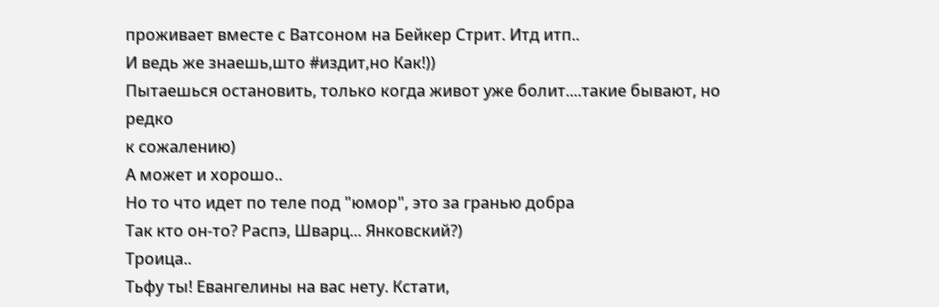проживает вместе с Ватсоном на Бейкер Стрит. Итд итп..
И ведь же знаешь,што #издит,но Как!))
Пытаешься остановить, только когда живот уже болит....такие бывают, но редко
к сожалению)
А может и хорошо..
Но то что идет по теле под "юмор", это за гранью добра
Так кто он-то? Распэ, Шварц... Янковский?)
Троица..
Тьфу ты! Евангелины на вас нету. Кстати,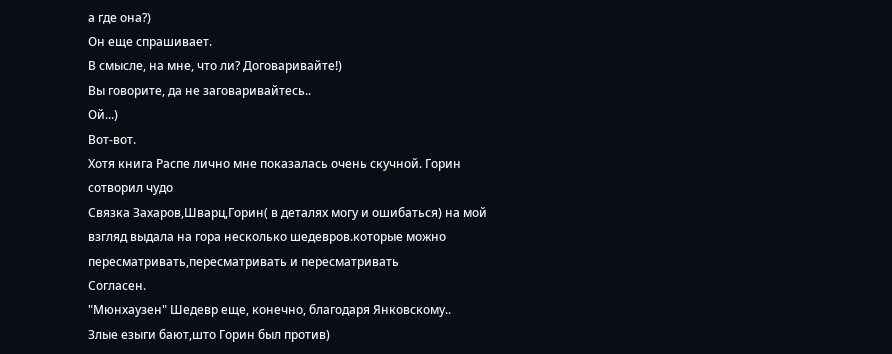а где она?)
Он еще спрашивает.
В смысле, на мне, что ли? Договаривайте!)
Вы говорите, да не заговаривайтесь..
Ой...)
Вот-вот.
Хотя книга Распе лично мне показалась очень скучной. Горин сотворил чудо
Связка Захаров,Шварц,Горин( в деталях могу и ошибаться) на мой взгляд выдала на гора несколько шедевров.которые можно пересматривать,пересматривать и пересматривать
Согласен.
"Мюнхаузен" Шедевр еще, конечно, благодаря Янковскому..
Злые езыги бают,што Горин был против)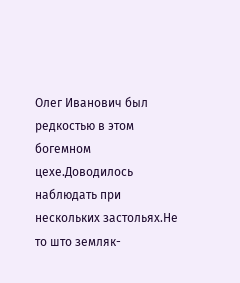Олег Иванович был редкостью в этом богемном цехе.Доводилось наблюдать при нескольких застольях.Не то што земляк-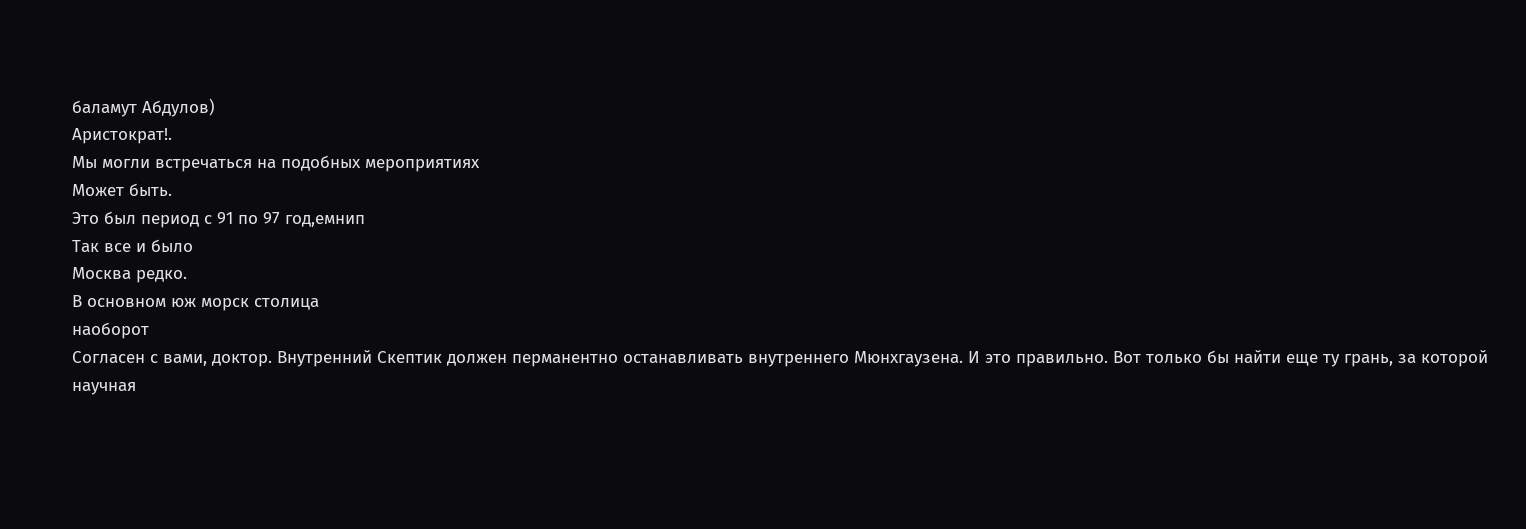баламут Абдулов)
Аристократ!.
Мы могли встречаться на подобных мероприятиях
Может быть.
Это был период с 91 по 97 год,емнип
Так все и было
Москва редко.
В основном юж морск столица
наоборот
Согласен с вами, доктор. Внутренний Скептик должен перманентно останавливать внутреннего Мюнхгаузена. И это правильно. Вот только бы найти еще ту грань, за которой научная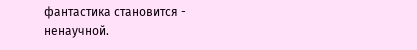фантастика становится - ненаучной.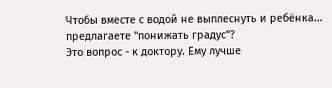Чтобы вместе с водой не выплеснуть и ребёнка...
предлагаете "понижать градус"?
Это вопрос - к доктору. Ему лучше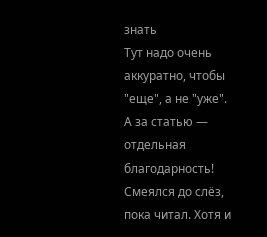знать
Тут надо очень аккуратно, чтобы "еще", а не "уже".
А за статью — отдельная благодарность! Смеялся до слёз, пока читал. Хотя и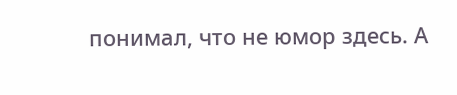понимал, что не юмор здесь. А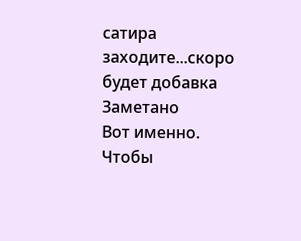сатира
заходите...скоро будет добавка
Заметано
Вот именно. Чтобы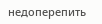недоперепить